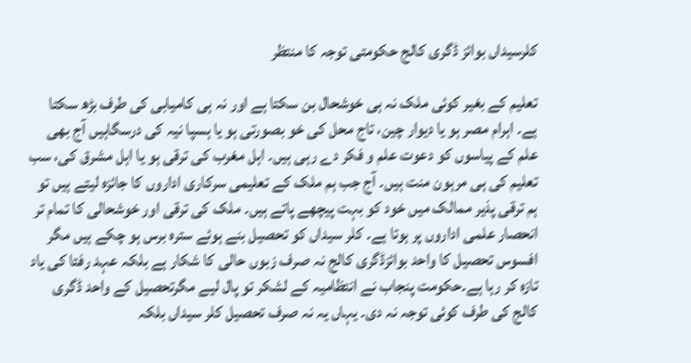کلرسیداں بوائز ڈگری کالج حکومتی توجہ کا منتظر

تعلیم کے بغیر کوئی ملک نہ ہی خوشحال بن سکتا ہے اور نہ ہی کامیابی کی طرف بڑھ سکتا ہے۔ اہرام مصر ہو یا دیوار چین، تاج محل کی خو بصورتی ہو یا ہسپا نیہ کی درسگاہیں آج بھی علم کے پیاسوں کو دعوت علم و فکر دے رہی ہیں۔ اہل مغرب کی ترقی ہو یا اہل مشرق کی، سب تعلیم کی ہی مرہون منت ہیں۔ آج جب ہم ملک کے تعلیمی سرکاری اداروں کا جائزہ لیتے ہیں تو ہم ترقی پذیر ممالک میں خود کو بہت پیچھے پاتے ہیں۔ ملک کی ترقی اور خوشحالی کا تمام تر انحصار علمی اداروں پر ہوتا ہے۔ کلر سیداں کو تحصیل بنے ہوئے سترہ برس ہو چکے ہیں مگر افسوس تحصیل کا واحد بوائزڈگری کالج نہ صرف زبوں حالی کا شکار ہے بلکہ عہد رفتا کی یاد تازہ کر رہا ہے۔حکومت پنجاب نے انتظامیہ کے لشکر تو پال لیے مگرتحصیل کے واحد ڈگری کالج کی طرف کوئی توجہ نہ دی۔ یہاں یہ نہ صرف تحصیل کلر سیداں بلکہ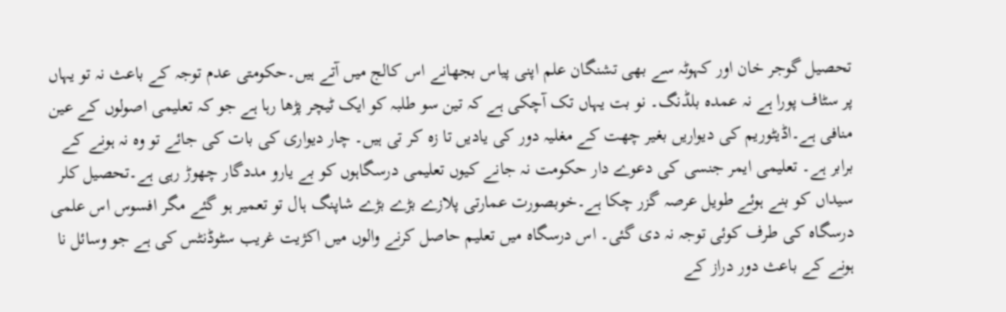تحصیل گوجر خان اور کہوٹہ سے بھی تشنگان علم اپنی پیاس بجھانے اس کالج میں آتے ہیں۔حکومتی عدم توجہ کے باعث نہ تو یہاں پر سٹاف پورا ہے نہ عمدہ بلڈنگ۔ نو بت یہاں تک آچکی ہے کہ تین سو طلبہ کو ایک ٹیچر پڑھا رہا ہے جو کہ تعلیمی اصولوں کے عین منافی ہے۔اڈیٹوریم کی دیواریں بغیر چھت کے مغلیہ دور کی یادیں تا زہ کر تی ہیں۔ چار دیواری کی بات کی جائے تو وہ نہ ہونے کے برابر ہے۔ تعلیمی ایمر جنسی کی دعوے دار حکومت نہ جانے کیوں تعلیمی درسگاہوں کو بے یارو مددگار چھوڑ رہی ہے۔تحصیل کلر سیداں کو بنے ہوئے طویل عرصہ گزر چکا ہے۔خوبصورت عمارتی پلازے بڑے بڑے شاپنگ ہال تو تعمیر ہو گئے مگر افسوس اس علمی درسگاہ کی طرف کوئی توجہ نہ دی گئی۔ اس درسگاہ میں تعلیم حاصل کرنے والوں میں اکژیت غریب سٹوڈنٹس کی ہے جو وسائل نا ہونے کے باعث دور دراز کے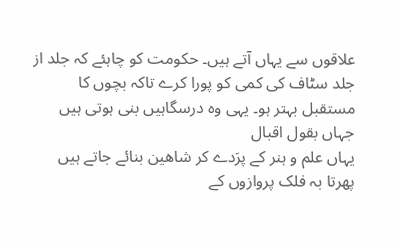علاقوں سے یہاں آتے ہیں۔ حکومت کو چاہئے کہ جلد از جلد سٹاف کی کمی کو پورا کرے تاکہ بچوں کا مستقبل بہتر ہو۔ یہی وہ درسگاہیں بنی ہوتی ہیں جہاں بقول اقبال
یہاں علم و ہنر کے پرَدے کر شاھین بنائے جاتے ہیں
پھرتا بہ فلک پروازوں کے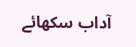آداب سکھائے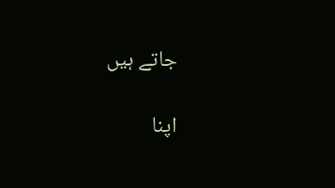جاتے ہیں

اپنا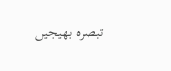تبصرہ بھیجیں